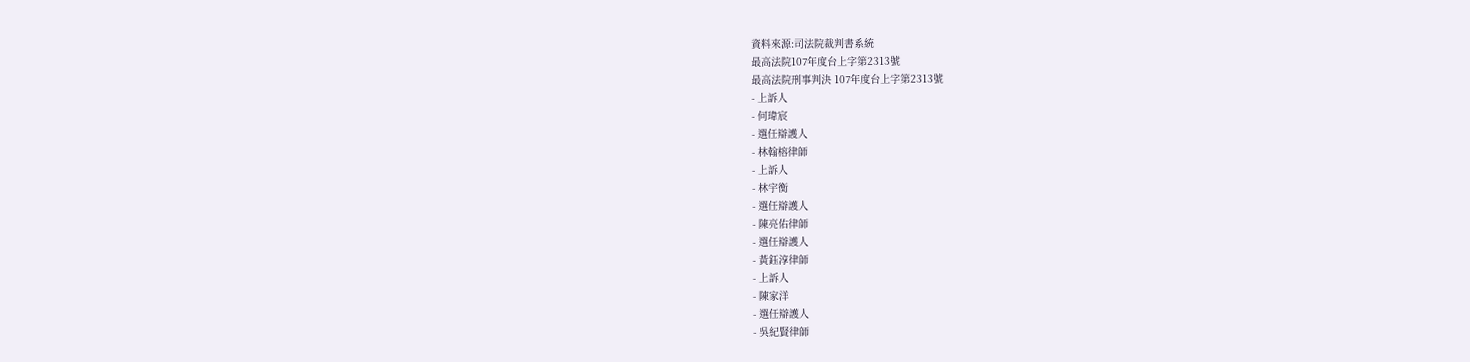資料來源:司法院裁判書系統
最高法院107年度台上字第2313號
最高法院刑事判決 107年度台上字第2313號
- 上訴人
- 何瑋宸
- 選任辯護人
- 林翰榕律師
- 上訴人
- 林宇衡
- 選任辯護人
- 陳亮佑律師
- 選任辯護人
- 黃鈺淳律師
- 上訴人
- 陳家洋
- 選任辯護人
- 吳紀賢律師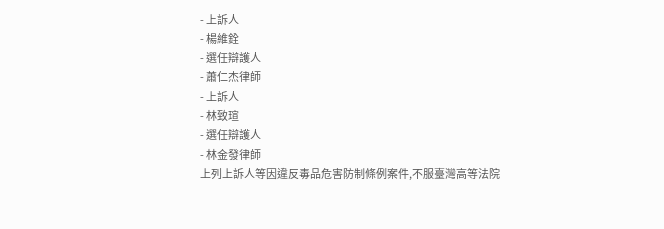- 上訴人
- 楊維銓
- 選任辯護人
- 蕭仁杰律師
- 上訴人
- 林致瑄
- 選任辯護人
- 林金發律師
上列上訴人等因違反毒品危害防制條例案件,不服臺灣高等法院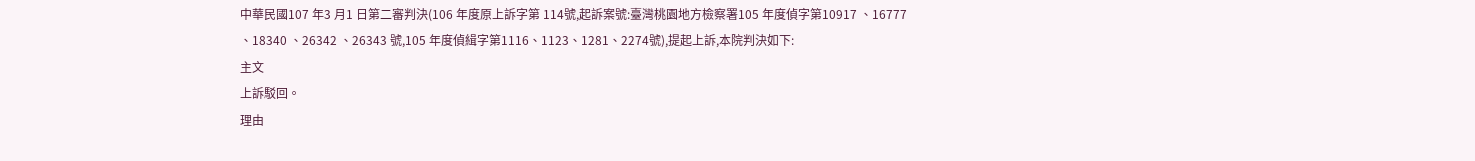中華民國107 年3 月1 日第二審判決(106 年度原上訴字第 114號,起訴案號:臺灣桃園地方檢察署105 年度偵字第10917 、16777 、18340 、26342 、26343 號,105 年度偵緝字第1116、1123、1281、2274號),提起上訴,本院判決如下:
主文
上訴駁回。
理由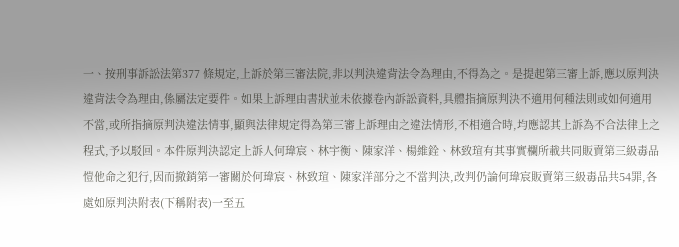一、按刑事訴訟法第377 條規定,上訴於第三審法院,非以判決違背法令為理由,不得為之。是提起第三審上訴,應以原判決違背法令為理由,係屬法定要件。如果上訴理由書狀並未依據卷內訴訟資料,具體指摘原判決不適用何種法則或如何適用不當,或所指摘原判決違法情事,顯與法律規定得為第三審上訴理由之違法情形,不相適合時,均應認其上訴為不合法律上之程式,予以駁回。本件原判決認定上訴人何瑋宸、林宇衡、陳家洋、楊維銓、林致瑄有其事實欄所載共同販賣第三級毒品愷他命之犯行,因而撤銷第一審關於何瑋宸、林致瑄、陳家洋部分之不當判決,改判仍論何瑋宸販賣第三級毒品共54罪,各處如原判決附表(下稱附表)一至五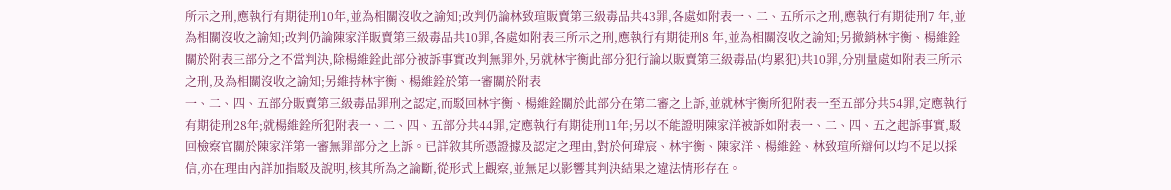所示之刑,應執行有期徒刑10年,並為相關沒收之諭知;改判仍論林致瑄販賣第三級毒品共43罪,各處如附表一、二、五所示之刑,應執行有期徒刑7 年,並為相關沒收之諭知;改判仍論陳家洋販賣第三級毒品共10罪,各處如附表三所示之刑,應執行有期徒刑8 年,並為相關沒收之諭知;另撤銷林宇衡、楊維銓關於附表三部分之不當判決,除楊維銓此部分被訴事實改判無罪外,另就林宇衡此部分犯行論以販賣第三級毒品(均累犯)共10罪,分別量處如附表三所示之刑,及為相關沒收之諭知;另維持林宇衡、楊維銓於第一審關於附表
一、二、四、五部分販賣第三級毒品罪刑之認定,而駁回林宇衡、楊維銓關於此部分在第二審之上訴,並就林宇衡所犯附表一至五部分共54罪,定應執行有期徒刑28年;就楊維銓所犯附表一、二、四、五部分共44罪,定應執行有期徒刑11年;另以不能證明陳家洋被訴如附表一、二、四、五之起訴事實,駁回檢察官關於陳家洋第一審無罪部分之上訴。已詳敘其所憑證據及認定之理由,對於何瑋宸、林宇衡、陳家洋、楊維銓、林致瑄所辯何以均不足以採信,亦在理由內詳加指駁及說明,核其所為之論斷,從形式上觀察,並無足以影響其判決結果之違法情形存在。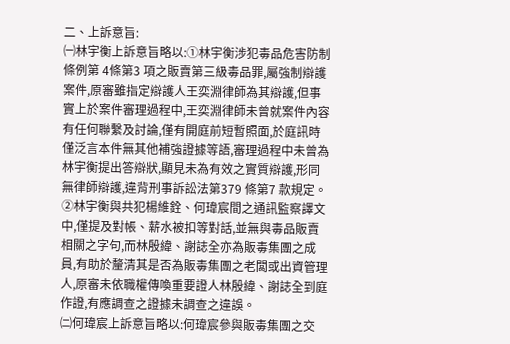二、上訴意旨:
㈠林宇衡上訴意旨略以:①林宇衡涉犯毒品危害防制條例第 4條第3 項之販賣第三級毒品罪,屬強制辯護案件,原審雖指定辯護人王奕淵律師為其辯護,但事實上於案件審理過程中,王奕淵律師未曾就案件內容有任何聯繫及討論,僅有開庭前短暫照面,於庭訊時僅泛言本件無其他補強證據等語,審理過程中未曾為林宇衡提出答辯狀,顯見未為有效之實質辯護,形同無律師辯護,違背刑事訴訟法第379 條第7 款規定。②林宇衡與共犯楊維銓、何瑋宸間之通訊監察譯文中,僅提及對帳、薪水被扣等對話,並無與毒品販賣相關之字句,而林殷緯、謝誌全亦為販毒集團之成員,有助於釐清其是否為販毒集團之老闆或出資管理人,原審未依職權傳喚重要證人林殷緯、謝誌全到庭作證,有應調查之證據未調查之違誤。
㈡何瑋宸上訴意旨略以:何瑋宸參與販毒集團之交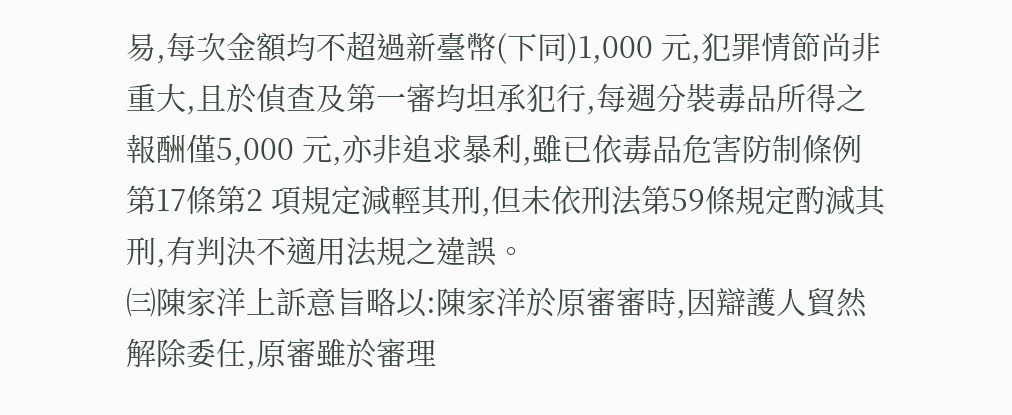易,每次金額均不超過新臺幣(下同)1,000 元,犯罪情節尚非重大,且於偵查及第一審均坦承犯行,每週分裝毒品所得之報酬僅5,000 元,亦非追求暴利,雖已依毒品危害防制條例第17條第2 項規定減輕其刑,但未依刑法第59條規定酌減其刑,有判決不適用法規之違誤。
㈢陳家洋上訴意旨略以:陳家洋於原審審時,因辯護人貿然解除委任,原審雖於審理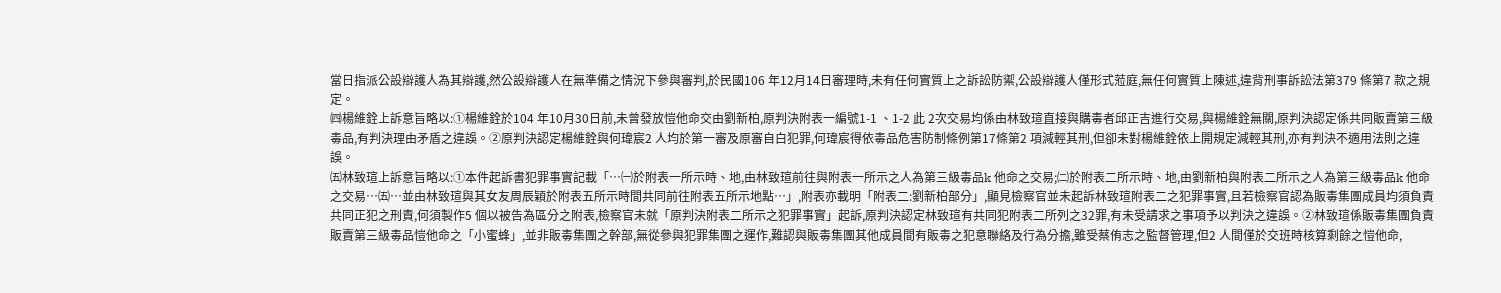當日指派公設辯護人為其辯護,然公設辯護人在無準備之情況下參與審判,於民國106 年12月14日審理時,未有任何實質上之訴訟防禦,公設辯護人僅形式蒞庭,無任何實質上陳述,違背刑事訴訟法第379 條第7 款之規定。
㈣楊維銓上訴意旨略以:①楊維銓於104 年10月30日前,未曾發放愷他命交由劉新柏,原判決附表一編號1-1 、1-2 此 2次交易均係由林致瑄直接與購毒者邱正吉進行交易,與楊維銓無關,原判決認定係共同販賣第三級毒品,有判決理由矛盾之違誤。②原判決認定楊維銓與何瑋宸2 人均於第一審及原審自白犯罪,何瑋宸得依毒品危害防制條例第17條第2 項減輕其刑,但卻未對楊維銓依上開規定減輕其刑,亦有判決不適用法則之違誤。
㈤林致瑄上訴意旨略以:①本件起訴書犯罪事實記載「…㈠於附表一所示時、地,由林致瑄前往與附表一所示之人為第三級毒品k 他命之交易;㈡於附表二所示時、地,由劉新柏與附表二所示之人為第三級毒品k 他命之交易…㈤…並由林致瑄與其女友周辰穎於附表五所示時間共同前往附表五所示地點…」,附表亦載明「附表二:劉新柏部分」,顯見檢察官並未起訴林致瑄附表二之犯罪事實,且若檢察官認為販毒集團成員均須負責共同正犯之刑責,何須製作5 個以被告為區分之附表,檢察官未就「原判決附表二所示之犯罪事實」起訴,原判決認定林致瑄有共同犯附表二所列之32罪,有未受請求之事項予以判決之違誤。②林致瑄係販毒集團負責販賣第三級毒品愷他命之「小蜜蜂」,並非販毒集團之幹部,無從參與犯罪集團之運作,難認與販毒集團其他成員間有販毒之犯意聯絡及行為分擔,雖受蔡侑志之監督管理,但2 人間僅於交班時核算剩餘之愷他命,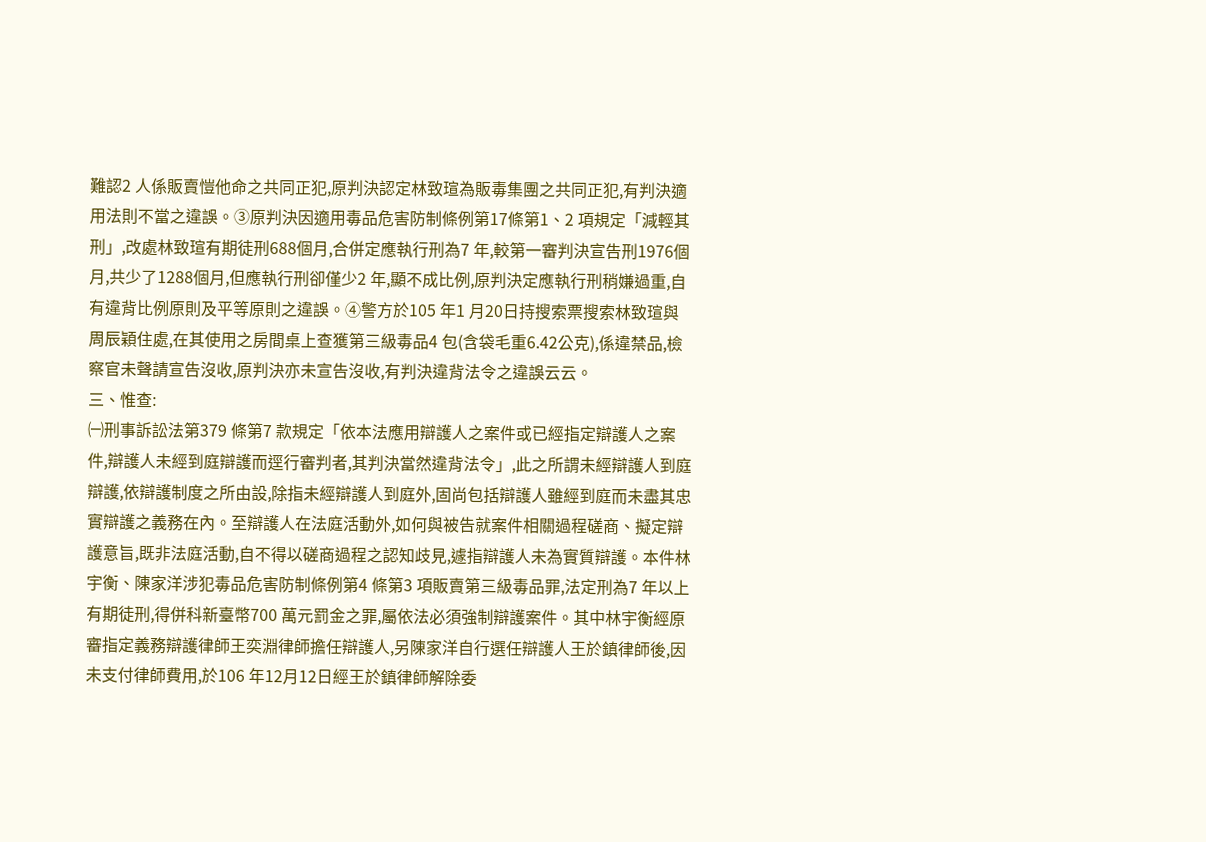難認2 人係販賣愷他命之共同正犯,原判決認定林致瑄為販毒集團之共同正犯,有判決適用法則不當之違誤。③原判決因適用毒品危害防制條例第17條第1、2 項規定「減輕其刑」,改處林致瑄有期徒刑688個月,合併定應執行刑為7 年,較第一審判決宣告刑1976個月,共少了1288個月,但應執行刑卻僅少2 年,顯不成比例,原判決定應執行刑稍嫌過重,自有違背比例原則及平等原則之違誤。④警方於105 年1 月20日持搜索票搜索林致瑄與周辰穎住處,在其使用之房間桌上查獲第三級毒品4 包(含袋毛重6.42公克),係違禁品,檢察官未聲請宣告沒收,原判決亦未宣告沒收,有判決違背法令之違誤云云。
三、惟查:
㈠刑事訴訟法第379 條第7 款規定「依本法應用辯護人之案件或已經指定辯護人之案件,辯護人未經到庭辯護而逕行審判者,其判決當然違背法令」,此之所謂未經辯護人到庭辯護,依辯護制度之所由設,除指未經辯護人到庭外,固尚包括辯護人雖經到庭而未盡其忠實辯護之義務在內。至辯護人在法庭活動外,如何與被告就案件相關過程磋商、擬定辯護意旨,既非法庭活動,自不得以磋商過程之認知歧見,遽指辯護人未為實質辯護。本件林宇衡、陳家洋涉犯毒品危害防制條例第4 條第3 項販賣第三級毒品罪,法定刑為7 年以上有期徒刑,得併科新臺幣700 萬元罰金之罪,屬依法必須強制辯護案件。其中林宇衡經原審指定義務辯護律師王奕淵律師擔任辯護人,另陳家洋自行選任辯護人王於鎮律師後,因未支付律師費用,於106 年12月12日經王於鎮律師解除委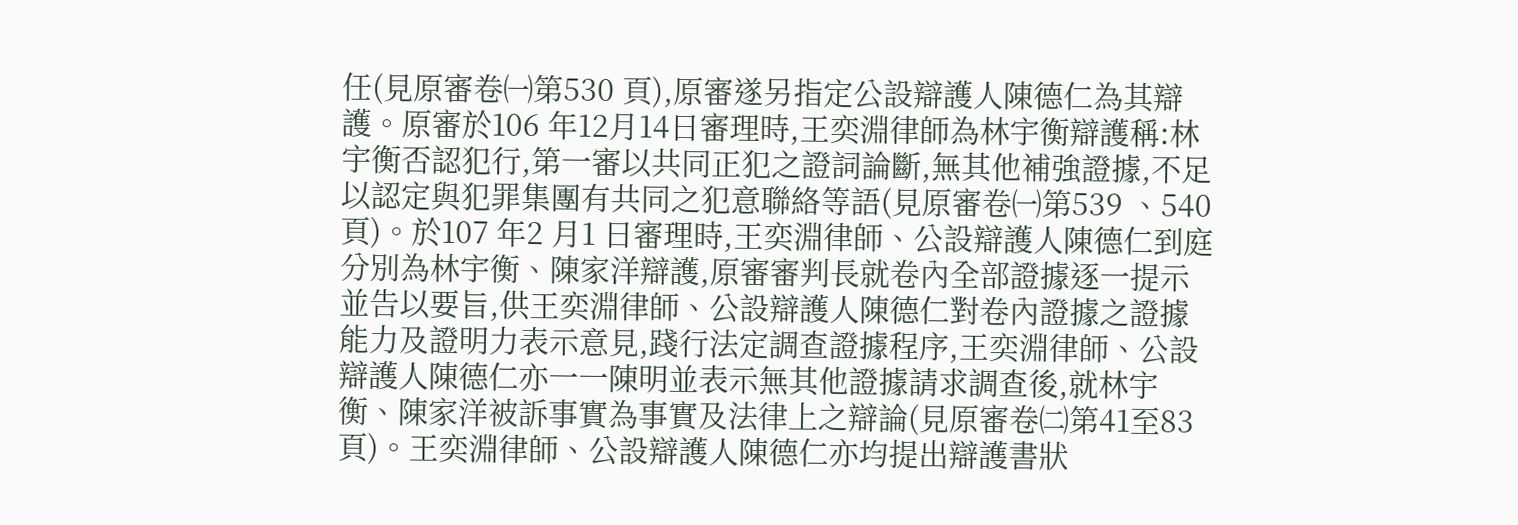任(見原審卷㈠第530 頁),原審遂另指定公設辯護人陳德仁為其辯護。原審於106 年12月14日審理時,王奕淵律師為林宇衡辯護稱:林宇衡否認犯行,第一審以共同正犯之證詞論斷,無其他補強證據,不足以認定與犯罪集團有共同之犯意聯絡等語(見原審卷㈠第539 、540 頁)。於107 年2 月1 日審理時,王奕淵律師、公設辯護人陳德仁到庭分別為林宇衡、陳家洋辯護,原審審判長就卷內全部證據逐一提示並告以要旨,供王奕淵律師、公設辯護人陳德仁對卷內證據之證據能力及證明力表示意見,踐行法定調查證據程序,王奕淵律師、公設辯護人陳德仁亦一一陳明並表示無其他證據請求調查後,就林宇衡、陳家洋被訴事實為事實及法律上之辯論(見原審卷㈡第41至83頁)。王奕淵律師、公設辯護人陳德仁亦均提出辯護書狀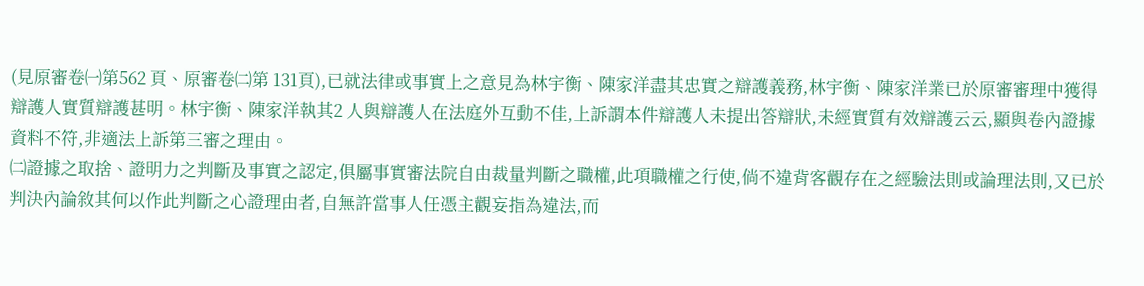(見原審卷㈠第562 頁、原審卷㈡第 131頁),已就法律或事實上之意見為林宇衡、陳家洋盡其忠實之辯護義務,林宇衡、陳家洋業已於原審審理中獲得辯護人實質辯護甚明。林宇衡、陳家洋執其2 人與辯護人在法庭外互動不佳,上訴謂本件辯護人未提出答辯狀,未經實質有效辯護云云,顯與卷內證據資料不符,非適法上訴第三審之理由。
㈡證據之取捨、證明力之判斷及事實之認定,俱屬事實審法院自由裁量判斷之職權,此項職權之行使,倘不違背客觀存在之經驗法則或論理法則,又已於判決內論敘其何以作此判斷之心證理由者,自無許當事人任憑主觀妄指為違法,而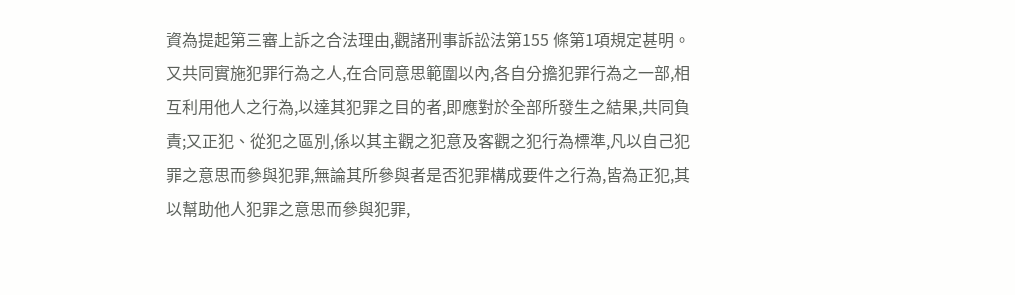資為提起第三審上訴之合法理由,觀諸刑事訴訟法第155 條第1項規定甚明。又共同實施犯罪行為之人,在合同意思範圍以內,各自分擔犯罪行為之一部,相互利用他人之行為,以達其犯罪之目的者,即應對於全部所發生之結果,共同負責;又正犯、從犯之區別,係以其主觀之犯意及客觀之犯行為標準,凡以自己犯罪之意思而參與犯罪,無論其所參與者是否犯罪構成要件之行為,皆為正犯,其以幫助他人犯罪之意思而參與犯罪,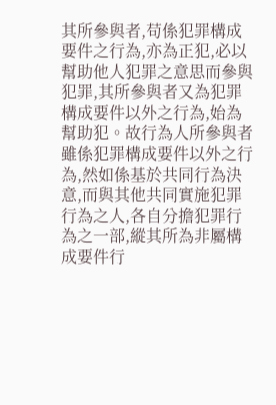其所參與者,苟係犯罪構成要件之行為,亦為正犯,必以幫助他人犯罪之意思而參與犯罪,其所參與者又為犯罪構成要件以外之行為,始為幫助犯。故行為人所參與者雖係犯罪構成要件以外之行為,然如係基於共同行為決意,而與其他共同實施犯罪行為之人,各自分擔犯罪行為之一部,縱其所為非屬構成要件行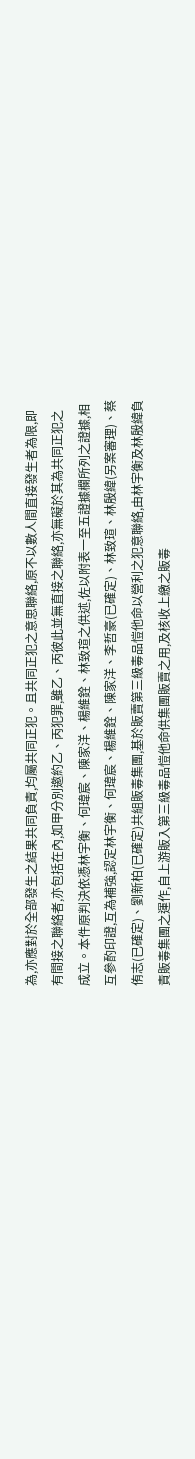為,亦應對於全部發生之結果共同負責,均屬共同正犯。且共同正犯之意思聯絡,原不以數人間直接發生者為限,即有間接之聯絡者,亦包括在內,如甲分別邀約乙、丙犯罪,雖乙、丙彼此並無直接之聯絡,亦無礙於其為共同正犯之成立。本件原判決依憑林宇衡、何瑋宸、陳家洋、楊維銓、林致瑄之供述,佐以附表一至五證據欄所列之證據,相互參酌印證,互為補強,認定林宇衡、何瑋宸、楊維銓、陳家洋、李哲豪(已確定)、林致瑄、林殷緯(另案審理)、蔡侑志(已確定)、劉新柏(已確定)共組販毒集團,基於販賣第三級毒品愷他命以營利之犯意聯絡,由林宇衡及林殷緯負責販毒集團之運作,自上游販入第三級毒品愷他命供集團販賣之用,及核收上繳之販毒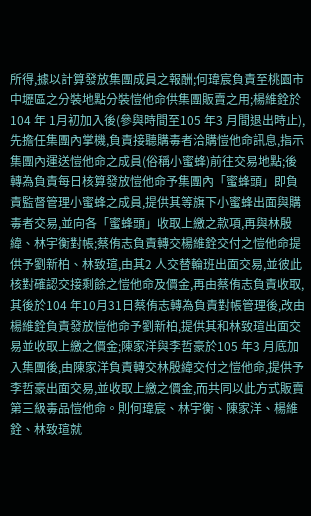所得,據以計算發放集團成員之報酬;何瑋宸負責至桃園市中壢區之分裝地點分裝愷他命供集團販賣之用;楊維銓於104 年 1月初加入後(參與時間至105 年3 月間退出時止),先擔任集團內掌機,負責接聽購毒者洽購愷他命訊息,指示集團內運送愷他命之成員(俗稱小蜜蜂)前往交易地點;後轉為負責每日核算發放愷他命予集團內「蜜蜂頭」即負責監督管理小蜜蜂之成員,提供其等旗下小蜜蜂出面與購毒者交易,並向各「蜜蜂頭」收取上繳之款項,再與林殷緯、林宇衡對帳;蔡侑志負責轉交楊維銓交付之愷他命提供予劉新柏、林致瑄,由其2 人交替輪班出面交易,並彼此核對確認交接剩餘之愷他命及價金,再由蔡侑志負責收取,其後於104 年10月31日蔡侑志轉為負責對帳管理後,改由楊維銓負責發放愷他命予劉新柏,提供其和林致瑄出面交易並收取上繳之價金;陳家洋與李哲豪於105 年3 月底加入集團後,由陳家洋負責轉交林殷緯交付之愷他命,提供予李哲豪出面交易,並收取上繳之價金,而共同以此方式販賣第三級毒品愷他命。則何瑋宸、林宇衡、陳家洋、楊維銓、林致瑄就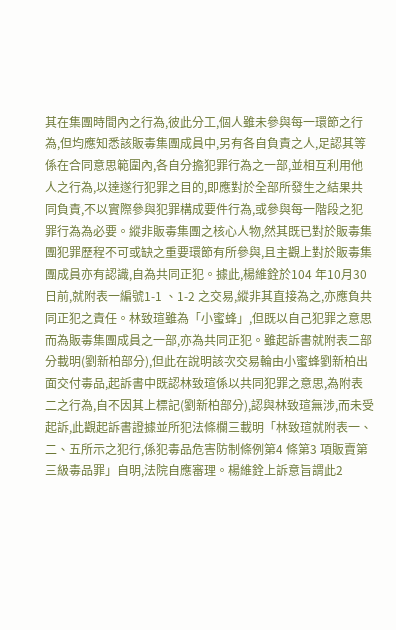其在集團時間內之行為,彼此分工,個人雖未參與每一環節之行為,但均應知悉該販毒集團成員中,另有各自負責之人,足認其等係在合同意思範圍內,各自分擔犯罪行為之一部,並相互利用他人之行為,以達遂行犯罪之目的,即應對於全部所發生之結果共同負責,不以實際參與犯罪構成要件行為,或參與每一階段之犯罪行為為必要。縱非販毒集團之核心人物,然其既已對於販毒集團犯罪歷程不可或缺之重要環節有所參與,且主觀上對於販毒集團成員亦有認識,自為共同正犯。據此,楊維銓於104 年10月30日前,就附表一編號1-1 、1-2 之交易,縱非其直接為之,亦應負共同正犯之責任。林致瑄雖為「小蜜蜂」,但既以自己犯罪之意思而為販毒集團成員之一部,亦為共同正犯。雖起訴書就附表二部分載明(劉新柏部分),但此在說明該次交易輪由小蜜蜂劉新柏出面交付毒品,起訴書中既認林致瑄係以共同犯罪之意思,為附表二之行為,自不因其上標記(劉新柏部分),認與林致瑄無涉,而未受起訴,此觀起訴書證據並所犯法條欄三載明「林致瑄就附表一、二、五所示之犯行,係犯毒品危害防制條例第4 條第3 項販賣第三級毒品罪」自明,法院自應審理。楊維銓上訴意旨謂此2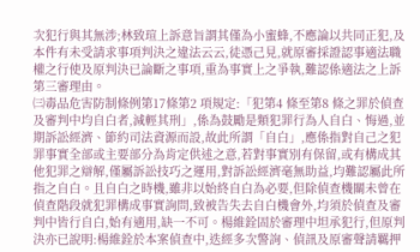次犯行與其無涉;林致瑄上訴意旨謂其僅為小蜜蜂,不應論以共同正犯,及本件有未受請求事項判決之違法云云,徒憑己見,就原審採證認事適法職權之行使及原判決已論斷之事項,重為事實上之爭執,難認係適法之上訴第三審理由。
㈢毒品危害防制條例第17條第2 項規定:「犯第4 條至第8 條之罪於偵查及審判中均自白者,減輕其刑」,係為鼓勵是類犯罪行為人自白、悔過,並期訴訟經濟、節約司法資源而設,故此所謂「自白」,應係指對自己之犯罪事實全部或主要部分為肯定供述之意,若對事實別有保留,或有構成其他犯罪之辯解,僅屬訴訟技巧之運用,對訴訟經濟毫無助益,均難認屬此所指之自白。且自白之時機,雖非以始終自白為必要,但除偵查機關未曾在偵查階段就犯罪構成事實詢問,致被告失去自白機會外,均須於偵查及審判中皆行自白,始有適用,缺一不可。楊維銓固於審理中坦承犯行,但原判決亦已說明:楊維銓於本案偵查中,迭經多次警詢、偵訊及原審聲請羈押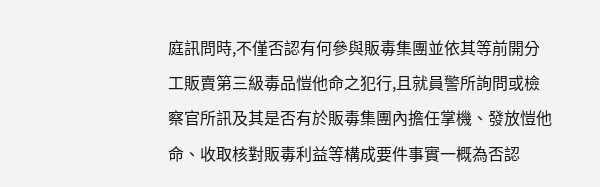庭訊問時,不僅否認有何參與販毒集團並依其等前開分工販賣第三級毒品愷他命之犯行,且就員警所詢問或檢察官所訊及其是否有於販毒集團內擔任掌機、發放愷他命、收取核對販毒利益等構成要件事實一概為否認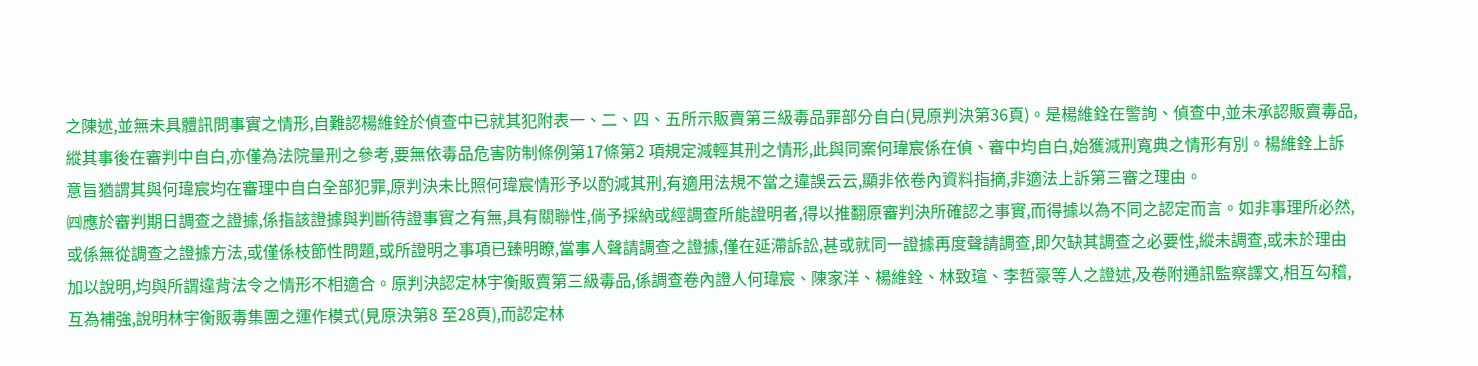之陳述,並無未具體訊問事實之情形,自難認楊維銓於偵查中已就其犯附表一、二、四、五所示販賣第三級毒品罪部分自白(見原判決第36頁)。是楊維銓在警詢、偵查中,並未承認販賣毒品,縱其事後在審判中自白,亦僅為法院量刑之參考,要無依毒品危害防制條例第17條第2 項規定減輕其刑之情形,此與同案何瑋宸係在偵、審中均自白,始獲減刑寬典之情形有別。楊維銓上訴意旨猶謂其與何瑋宸均在審理中自白全部犯罪,原判決未比照何瑋宸情形予以酌減其刑,有適用法規不當之違誤云云,顯非依卷內資料指摘,非適法上訴第三審之理由。
㈣應於審判期日調查之證據,係指該證據與判斷待證事實之有無,具有關聯性,倘予採納或經調查所能證明者,得以推翻原審判決所確認之事實,而得據以為不同之認定而言。如非事理所必然,或係無從調查之證據方法,或僅係枝節性問題,或所證明之事項已臻明瞭,當事人聲請調查之證據,僅在延滯訴訟,甚或就同一證據再度聲請調查,即欠缺其調查之必要性,縱未調查,或未於理由加以說明,均與所謂違背法令之情形不相適合。原判決認定林宇衡販賣第三級毒品,係調查卷內證人何瑋宸、陳家洋、楊維銓、林致瑄、李哲豪等人之證述,及卷附通訊監察譯文,相互勾稽,互為補強,說明林宇衡販毒集團之運作模式(見原決第8 至28頁),而認定林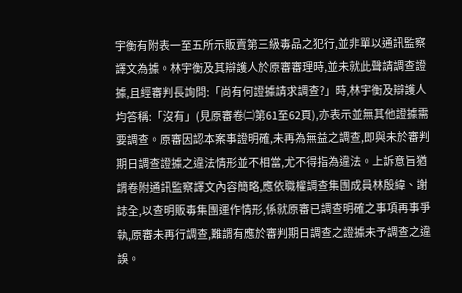宇衡有附表一至五所示販賣第三級毒品之犯行,並非單以通訊監察譯文為據。林宇衡及其辯護人於原審審理時,並未就此聲請調查證據,且經審判長詢問:「尚有何證據請求調查?」時,林宇衡及辯護人均答稱:「沒有」(見原審卷㈡第61至62頁),亦表示並無其他證據需要調查。原審因認本案事證明確,未再為無益之調查,即與未於審判期日調查證據之違法情形並不相當,尤不得指為違法。上訴意旨猶謂卷附通訊監察譯文內容簡略,應依職權調查集團成員林殷緯、謝誌全,以查明販毒集團運作情形,係就原審已調查明確之事項再事爭執,原審未再行調查,難謂有應於審判期日調查之證據未予調查之違誤。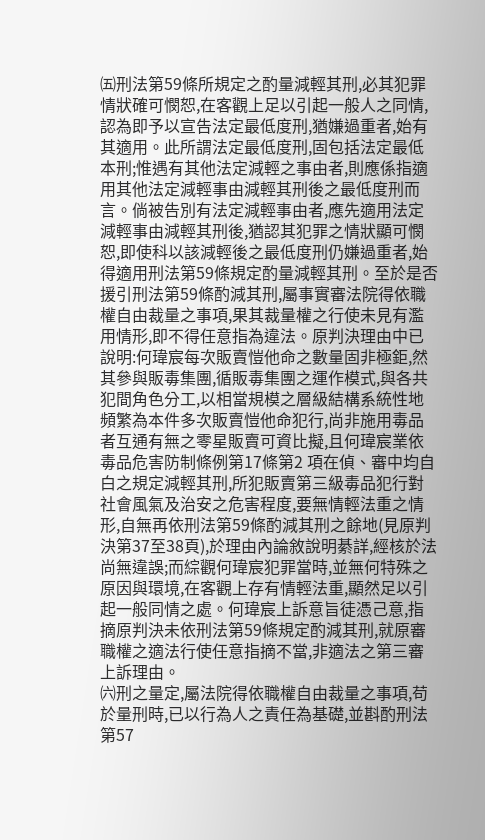㈤刑法第59條所規定之酌量減輕其刑,必其犯罪情狀確可憫恕,在客觀上足以引起一般人之同情,認為即予以宣告法定最低度刑,猶嫌過重者,始有其適用。此所謂法定最低度刑,固包括法定最低本刑;惟遇有其他法定減輕之事由者,則應係指適用其他法定減輕事由減輕其刑後之最低度刑而言。倘被告別有法定減輕事由者,應先適用法定減輕事由減輕其刑後,猶認其犯罪之情狀顯可憫恕,即使科以該減輕後之最低度刑仍嫌過重者,始得適用刑法第59條規定酌量減輕其刑。至於是否援引刑法第59條酌減其刑,屬事實審法院得依職權自由裁量之事項,果其裁量權之行使未見有濫用情形,即不得任意指為違法。原判決理由中已說明:何瑋宸每次販賣愷他命之數量固非極鉅,然其參與販毒集團,循販毒集團之運作模式,與各共犯間角色分工,以相當規模之層級結構系統性地頻繁為本件多次販賣愷他命犯行,尚非施用毒品者互通有無之零星販賣可資比擬,且何瑋宸業依毒品危害防制條例第17條第2 項在偵、審中均自白之規定減輕其刑,所犯販賣第三級毒品犯行對社會風氣及治安之危害程度,要無情輕法重之情形,自無再依刑法第59條酌減其刑之餘地(見原判決第37至38頁),於理由內論敘說明綦詳,經核於法尚無違誤;而綜觀何瑋宸犯罪當時,並無何特殊之原因與環境,在客觀上存有情輕法重,顯然足以引起一般同情之處。何瑋宸上訴意旨徒憑己意,指摘原判決未依刑法第59條規定酌減其刑,就原審職權之適法行使任意指摘不當,非適法之第三審上訴理由。
㈥刑之量定,屬法院得依職權自由裁量之事項,苟於量刑時,已以行為人之責任為基礎,並斟酌刑法第57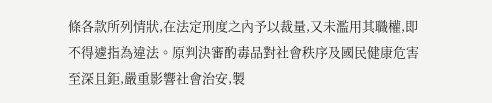條各款所列情狀,在法定刑度之內予以裁量,又未濫用其職權,即不得遽指為違法。原判決審酌毒品對社會秩序及國民健康危害至深且鉅,嚴重影響社會治安,製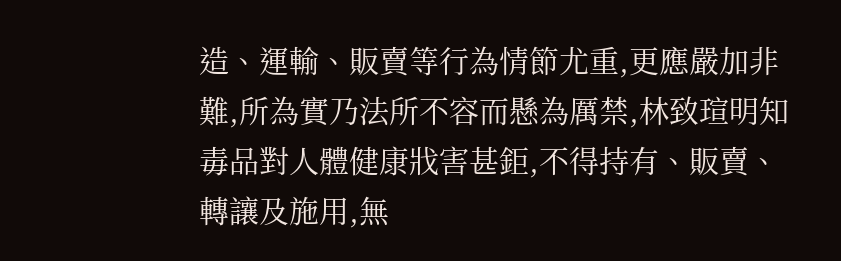造、運輸、販賣等行為情節尤重,更應嚴加非難,所為實乃法所不容而懸為厲禁,林致瑄明知毒品對人體健康戕害甚鉅,不得持有、販賣、轉讓及施用,無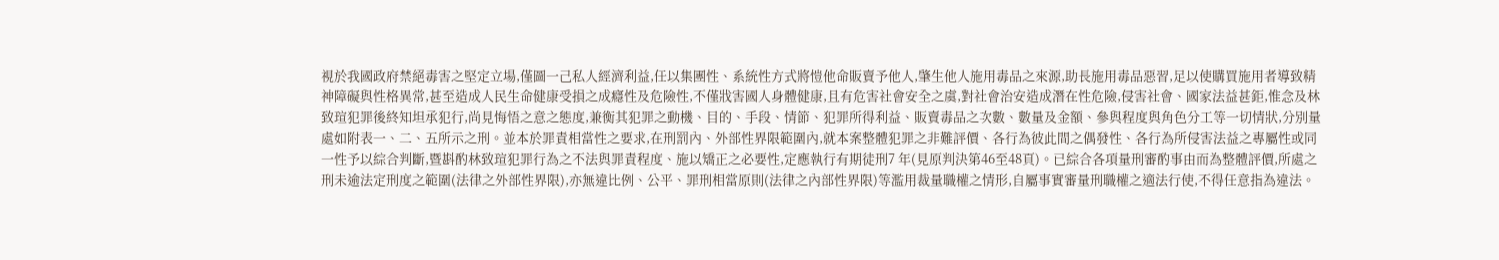視於我國政府禁絕毒害之堅定立場,僅圖一己私人經濟利益,任以集團性、系統性方式將愷他命販賣予他人,肇生他人施用毒品之來源,助長施用毒品惡習,足以使購買施用者導致精神障礙與性格異常,甚至造成人民生命健康受損之成癮性及危險性,不僅戕害國人身體健康,且有危害社會安全之虞,對社會治安造成潛在性危險,侵害社會、國家法益甚鉅,惟念及林致瑄犯罪後終知坦承犯行,尚見悔悟之意之態度,兼衡其犯罪之動機、目的、手段、情節、犯罪所得利益、販賣毒品之次數、數量及金額、參與程度與角色分工等一切情狀,分別量處如附表一、二、五所示之刑。並本於罪責相當性之要求,在刑罰內、外部性界限範圍內,就本案整體犯罪之非難評價、各行為彼此間之偶發性、各行為所侵害法益之專屬性或同一性予以綜合判斷,暨斟酌林致瑄犯罪行為之不法與罪責程度、施以矯正之必要性,定應執行有期徒刑7 年(見原判決第46至48頁)。已綜合各項量刑審酌事由而為整體評價,所處之刑未逾法定刑度之範圍(法律之外部性界限),亦無違比例、公平、罪刑相當原則(法律之內部性界限)等濫用裁量職權之情形,自屬事實審量刑職權之適法行使,不得任意指為違法。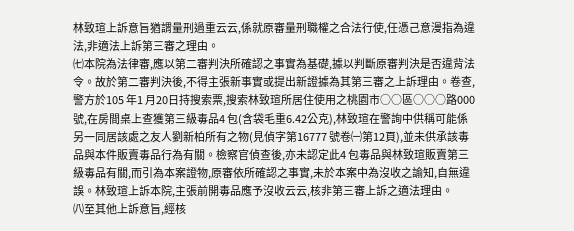林致瑄上訴意旨猶謂量刑過重云云,係就原審量刑職權之合法行使,任憑己意漫指為違法,非適法上訴第三審之理由。
㈦本院為法律審,應以第二審判決所確認之事實為基礎,據以判斷原審判決是否違背法令。故於第二審判決後,不得主張新事實或提出新證據為其第三審之上訴理由。卷查,警方於105 年1 月20日持搜索票,搜索林致瑄所居住使用之桃園市○○區○○○路000 號,在房間桌上查獲第三級毒品4 包(含袋毛重6.42公克),林致瑄在警詢中供稱可能係另一同居該處之友人劉新柏所有之物(見偵字第16777 號卷㈠第12頁),並未供承該毒品與本件販賣毒品行為有關。檢察官偵查後,亦未認定此4 包毒品與林致瑄販賣第三級毒品有關,而引為本案證物,原審依所確認之事實,未於本案中為沒收之諭知,自無違誤。林致瑄上訴本院,主張前開毒品應予沒收云云,核非第三審上訴之適法理由。
㈧至其他上訴意旨,經核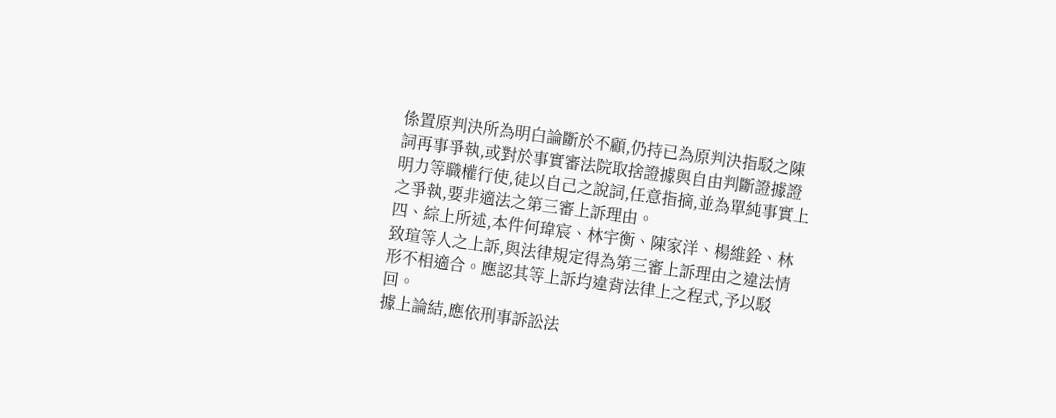係置原判決所為明白論斷於不顧,仍持已為原判決指駁之陳詞再事爭執,或對於事實審法院取捨證據與自由判斷證據證明力等職權行使,徒以自己之說詞,任意指摘,並為單純事實上之爭執,要非適法之第三審上訴理由。
四、綜上所述,本件何瑋宸、林宇衡、陳家洋、楊維銓、林致瑄等人之上訴,與法律規定得為第三審上訴理由之違法情形不相適合。應認其等上訴均違背法律上之程式,予以駁回。
據上論結,應依刑事訴訟法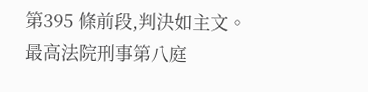第395 條前段,判決如主文。
最高法院刑事第八庭